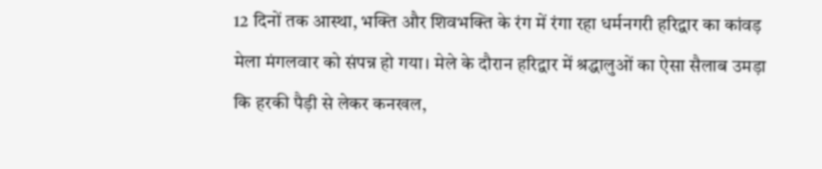12 दिनों तक आस्था, भक्ति और शिवभक्ति के रंग में रंगा रहा धर्मनगरी हरिद्वार का कांवड़ मेला मंगलवार को संपन्न हो गया। मेले के दौरान हरिद्वार में श्रद्धालुओं का ऐसा सैलाब उमड़ा कि हरकी पैड़ी से लेकर कनखल,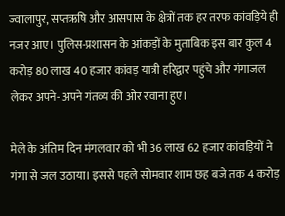ज्वालापुर, सप्तऋषि और आसपास के क्षेत्रों तक हर तरफ कांवड़िये ही नजर आए। पुलिस-प्रशासन के आंकड़ों के मुताबिक इस बार कुल 4 करोड़ 80 लाख 40 हजार कांवड़ यात्री हरिद्वार पहुंचे और गंगाजल लेकर अपने-अपने गंतव्य की ओर रवाना हुए।

मेले के अंतिम दिन मंगलवार को भी 36 लाख 62 हजार कांवड़ियों ने गंगा से जल उठाया। इससे पहले सोमवार शाम छह बजे तक 4 करोड़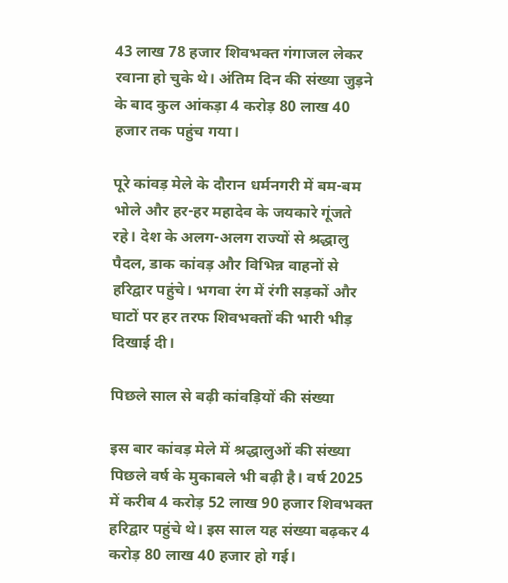43 लाख 78 हजार शिवभक्त गंगाजल लेकर रवाना हो चुके थे। अंतिम दिन की संख्या जुड़ने के बाद कुल आंकड़ा 4 करोड़ 80 लाख 40 हजार तक पहुंच गया।

पूरे कांवड़ मेले के दौरान धर्मनगरी में बम-बम भोले और हर-हर महादेव के जयकारे गूंजते रहे। देश के अलग-अलग राज्यों से श्रद्धालु पैदल, डाक कांवड़ और विभिन्न वाहनों से हरिद्वार पहुंचे। भगवा रंग में रंगी सड़कों और घाटों पर हर तरफ शिवभक्तों की भारी भीड़ दिखाई दी।

पिछले साल से बढ़ी कांवड़ियों की संख्या

इस बार कांवड़ मेले में श्रद्धालुओं की संख्या पिछले वर्ष के मुकाबले भी बढ़ी है। वर्ष 2025 में करीब 4 करोड़ 52 लाख 90 हजार शिवभक्त हरिद्वार पहुंचे थे। इस साल यह संख्या बढ़कर 4 करोड़ 80 लाख 40 हजार हो गई।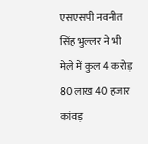एसएसपी नवनीत सिंह भुल्लर ने भी मेले में कुल 4 करोड़ 80 लाख 40 हजार कांवड़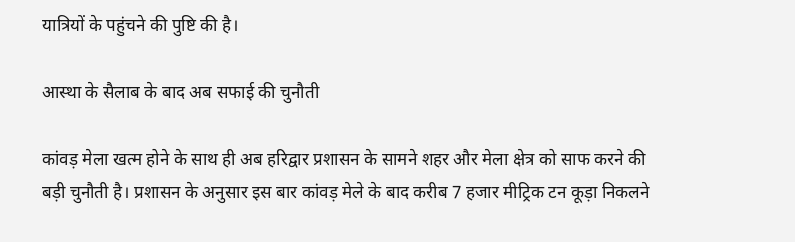यात्रियों के पहुंचने की पुष्टि की है।

आस्था के सैलाब के बाद अब सफाई की चुनौती

कांवड़ मेला खत्म होने के साथ ही अब हरिद्वार प्रशासन के सामने शहर और मेला क्षेत्र को साफ करने की बड़ी चुनौती है। प्रशासन के अनुसार इस बार कांवड़ मेले के बाद करीब 7 हजार मीट्रिक टन कूड़ा निकलने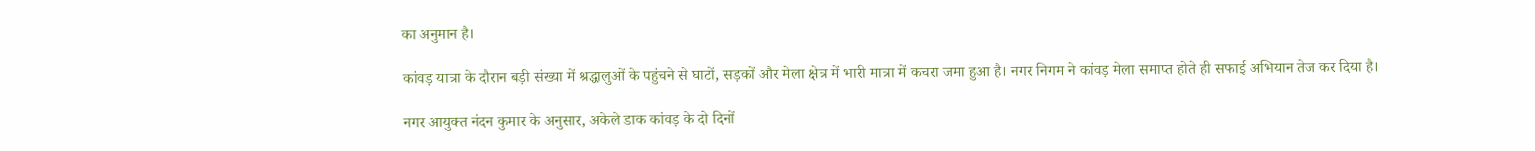का अनुमान है।

कांवड़ यात्रा के दौरान बड़ी संख्या में श्रद्धालुओं के पहुंचने से घाटों, सड़कों और मेला क्षेत्र में भारी मात्रा में कचरा जमा हुआ है। नगर निगम ने कांवड़ मेला समाप्त होते ही सफाई अभियान तेज कर दिया है।

नगर आयुक्त नंदन कुमार के अनुसार, अकेले डाक कांवड़ के दो दिनों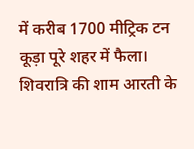में करीब 1700 मीट्रिक टन कूड़ा पूरे शहर में फैला। शिवरात्रि की शाम आरती के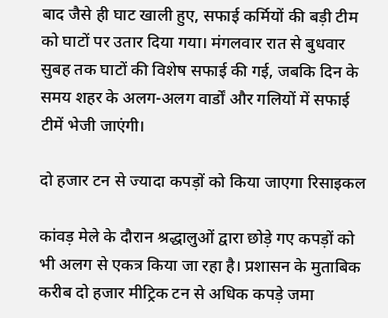बाद जैसे ही घाट खाली हुए, सफाई कर्मियों की बड़ी टीम को घाटों पर उतार दिया गया। मंगलवार रात से बुधवार सुबह तक घाटों की विशेष सफाई की गई, जबकि दिन के समय शहर के अलग-अलग वार्डों और गलियों में सफाई टीमें भेजी जाएंगी।

दो हजार टन से ज्यादा कपड़ों को किया जाएगा रिसाइकल

कांवड़ मेले के दौरान श्रद्धालुओं द्वारा छोड़े गए कपड़ों को भी अलग से एकत्र किया जा रहा है। प्रशासन के मुताबिक करीब दो हजार मीट्रिक टन से अधिक कपड़े जमा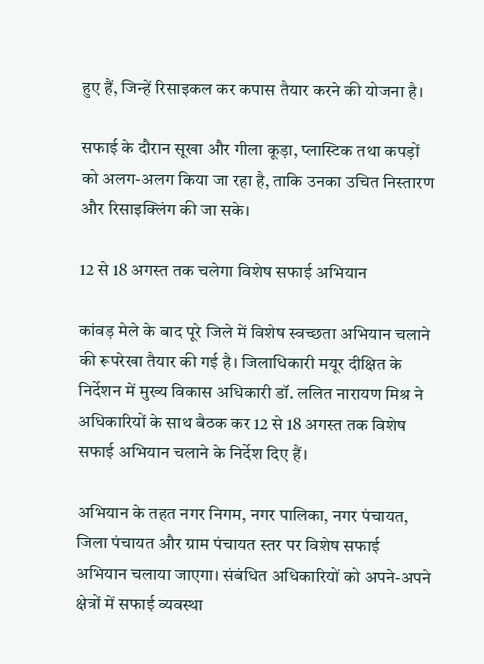हुए हैं, जिन्हें रिसाइकल कर कपास तैयार करने की योजना है।

सफाई के दौरान सूखा और गीला कूड़ा, प्लास्टिक तथा कपड़ों को अलग-अलग किया जा रहा है, ताकि उनका उचित निस्तारण और रिसाइक्लिंग की जा सके।

12 से 18 अगस्त तक चलेगा विशेष सफाई अभियान

कांवड़ मेले के बाद पूरे जिले में विशेष स्वच्छता अभियान चलाने की रूपरेखा तैयार की गई है। जिलाधिकारी मयूर दीक्षित के निर्देशन में मुख्य विकास अधिकारी डॉ. ललित नारायण मिश्र ने अधिकारियों के साथ बैठक कर 12 से 18 अगस्त तक विशेष सफाई अभियान चलाने के निर्देश दिए हैं।

अभियान के तहत नगर निगम, नगर पालिका, नगर पंचायत, जिला पंचायत और ग्राम पंचायत स्तर पर विशेष सफाई अभियान चलाया जाएगा। संबंधित अधिकारियों को अपने-अपने क्षेत्रों में सफाई व्यवस्था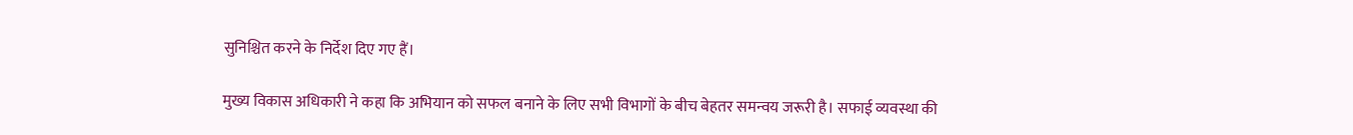सुनिश्चित करने के निर्देश दिए गए हैं।

मुख्य विकास अधिकारी ने कहा कि अभियान को सफल बनाने के लिए सभी विभागों के बीच बेहतर समन्वय जरूरी है। सफाई व्यवस्था की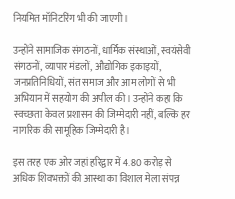नियमित मॉनिटरिंग भी की जाएगी।

उन्होंने सामाजिक संगठनों, धार्मिक संस्थाओं, स्वयंसेवी संगठनों, व्यापार मंडलों, औद्योगिक इकाइयों, जनप्रतिनिधियों, संत समाज और आम लोगों से भी अभियान में सहयोग की अपील की। उन्होंने कहा कि स्वच्छता केवल प्रशासन की जिम्मेदारी नहीं, बल्कि हर नागरिक की सामूहिक जिम्मेदारी है।

इस तरह एक ओर जहां हरिद्वार में 4.80 करोड़ से अधिक शिवभक्तों की आस्था का विशाल मेला संपन्न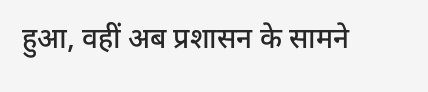हुआ, वहीं अब प्रशासन के सामने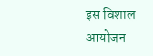इस विशाल आयोजन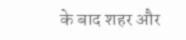के बाद शहर और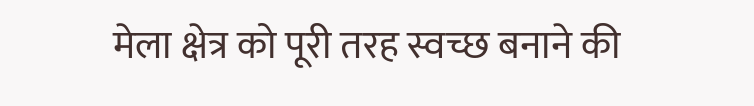मेला क्षेत्र को पूरी तरह स्वच्छ बनाने की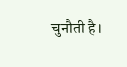चुनौती है।